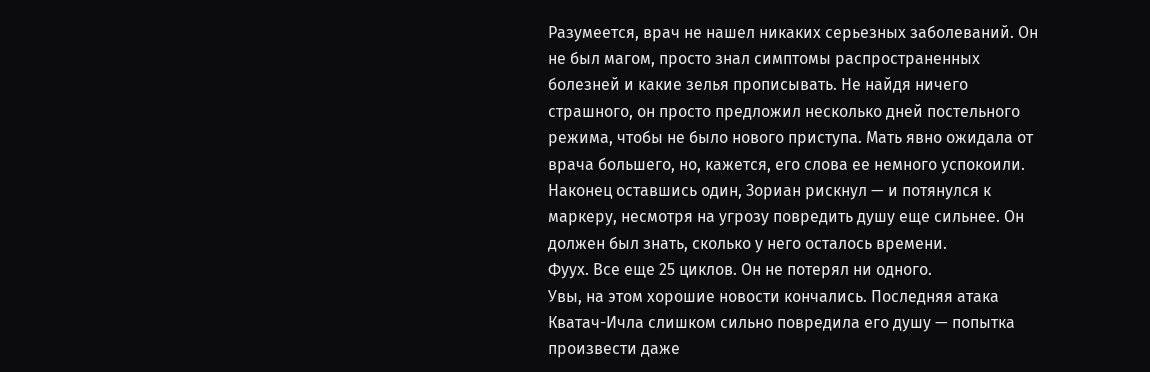Разумеется, врач не нашел никаких серьезных заболеваний. Он не был магом, просто знал симптомы распространенных болезней и какие зелья прописывать. Не найдя ничего страшного, он просто предложил несколько дней постельного режима, чтобы не было нового приступа. Мать явно ожидала от врача большего, но, кажется, его слова ее немного успокоили.
Наконец оставшись один, Зориан рискнул — и потянулся к маркеру, несмотря на угрозу повредить душу еще сильнее. Он должен был знать, сколько у него осталось времени.
Фуух. Все еще 25 циклов. Он не потерял ни одного.
Увы, на этом хорошие новости кончались. Последняя атака Кватач-Ичла слишком сильно повредила его душу — попытка произвести даже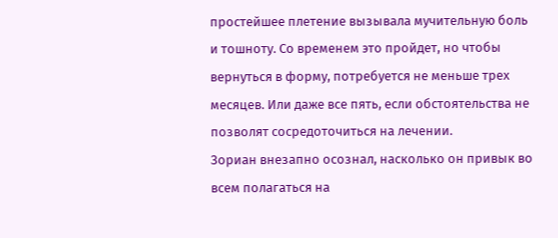простейшее плетение вызывала мучительную боль и тошноту. Со временем это пройдет, но чтобы вернуться в форму, потребуется не меньше трех месяцев. Или даже все пять, если обстоятельства не позволят сосредоточиться на лечении.
Зориан внезапно осознал, насколько он привык во всем полагаться на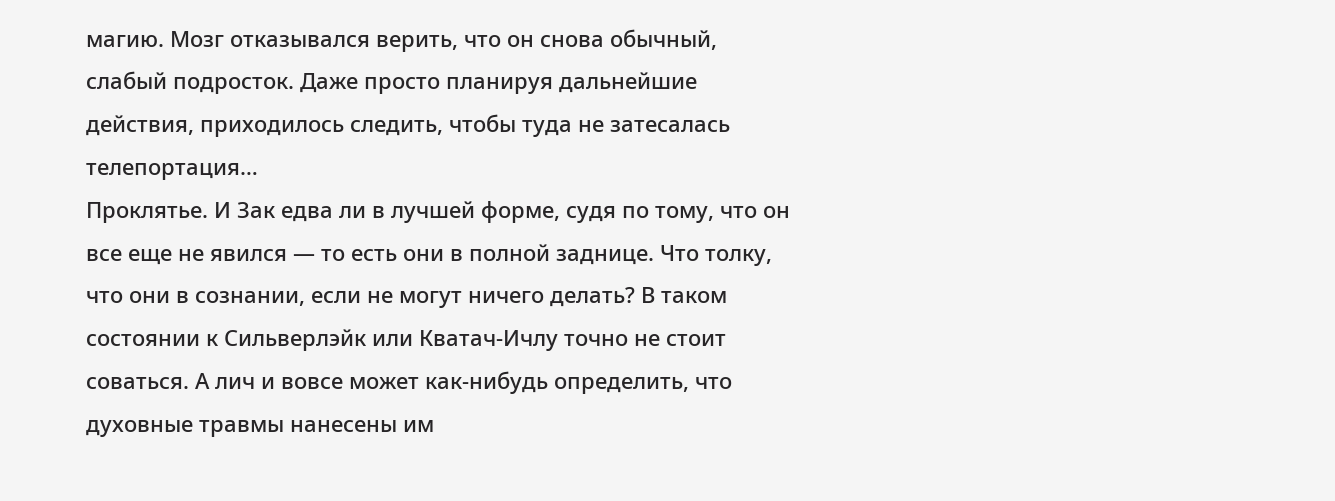магию. Мозг отказывался верить, что он снова обычный, слабый подросток. Даже просто планируя дальнейшие действия, приходилось следить, чтобы туда не затесалась телепортация…
Проклятье. И Зак едва ли в лучшей форме, судя по тому, что он все еще не явился — то есть они в полной заднице. Что толку, что они в сознании, если не могут ничего делать? В таком состоянии к Сильверлэйк или Кватач-Ичлу точно не стоит соваться. А лич и вовсе может как-нибудь определить, что духовные травмы нанесены им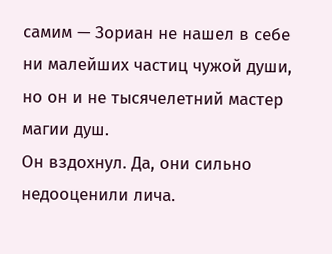самим — Зориан не нашел в себе ни малейших частиц чужой души, но он и не тысячелетний мастер магии душ.
Он вздохнул. Да, они сильно недооценили лича.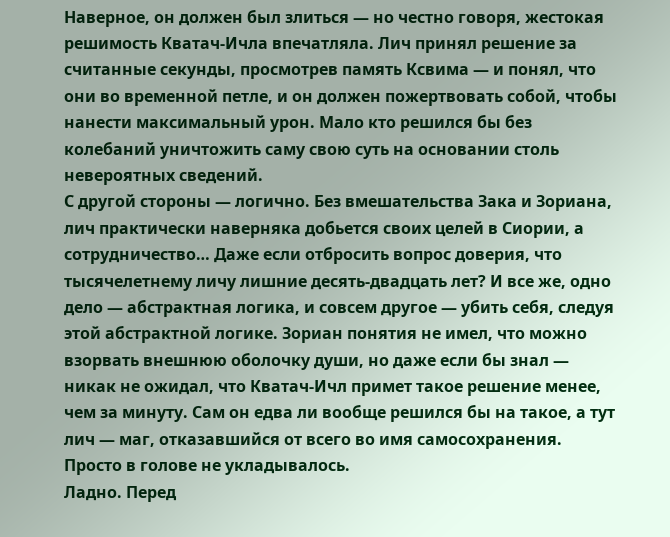Наверное, он должен был злиться — но честно говоря, жестокая решимость Кватач-Ичла впечатляла. Лич принял решение за считанные секунды, просмотрев память Ксвима — и понял, что они во временной петле, и он должен пожертвовать собой, чтобы нанести максимальный урон. Мало кто решился бы без колебаний уничтожить саму свою суть на основании столь невероятных сведений.
С другой стороны — логично. Без вмешательства Зака и Зориана, лич практически наверняка добьется своих целей в Сиории, а сотрудничество… Даже если отбросить вопрос доверия, что тысячелетнему личу лишние десять-двадцать лет? И все же, одно дело — абстрактная логика, и совсем другое — убить себя, следуя этой абстрактной логике. Зориан понятия не имел, что можно взорвать внешнюю оболочку души, но даже если бы знал — никак не ожидал, что Кватач-Ичл примет такое решение менее, чем за минуту. Сам он едва ли вообще решился бы на такое, а тут лич — маг, отказавшийся от всего во имя самосохранения. Просто в голове не укладывалось.
Ладно. Перед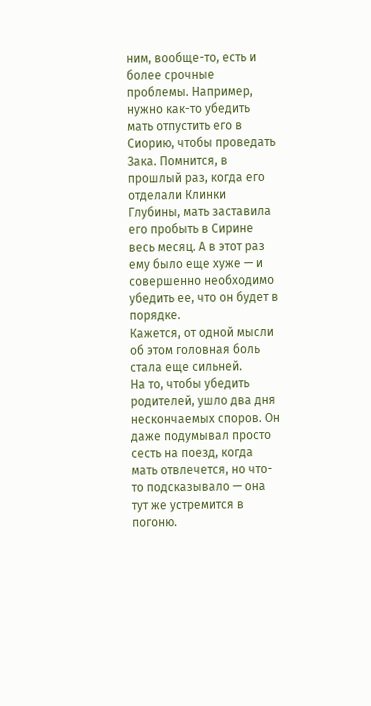ним, вообще-то, есть и более срочные проблемы. Например, нужно как-то убедить мать отпустить его в Сиорию, чтобы проведать Зака. Помнится, в прошлый раз, когда его отделали Клинки Глубины, мать заставила его пробыть в Сирине весь месяц. А в этот раз ему было еще хуже — и совершенно необходимо убедить ее, что он будет в порядке.
Кажется, от одной мысли об этом головная боль стала еще сильней.
На то, чтобы убедить родителей, ушло два дня нескончаемых споров. Он даже подумывал просто сесть на поезд, когда мать отвлечется, но что-то подсказывало — она тут же устремится в погоню.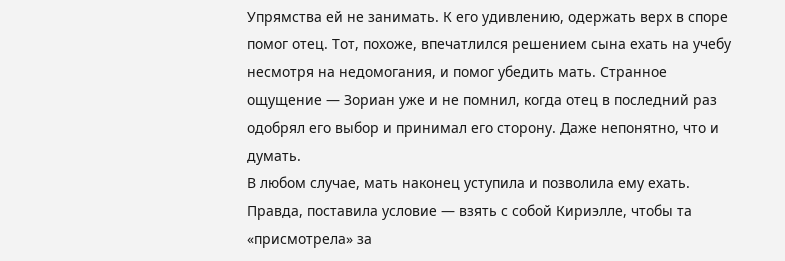Упрямства ей не занимать. К его удивлению, одержать верх в споре помог отец. Тот, похоже, впечатлился решением сына ехать на учебу несмотря на недомогания, и помог убедить мать. Странное ощущение — Зориан уже и не помнил, когда отец в последний раз одобрял его выбор и принимал его сторону. Даже непонятно, что и думать.
В любом случае, мать наконец уступила и позволила ему ехать. Правда, поставила условие — взять с собой Кириэлле, чтобы та «присмотрела» за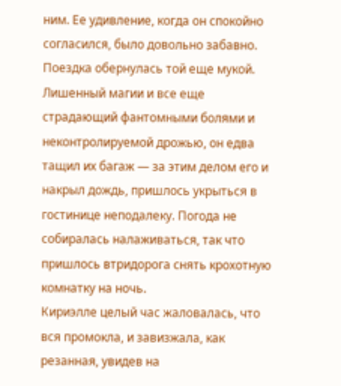ним. Ее удивление, когда он спокойно согласился, было довольно забавно.
Поездка обернулась той еще мукой. Лишенный магии и все еще страдающий фантомными болями и неконтролируемой дрожью, он едва тащил их багаж — за этим делом его и накрыл дождь, пришлось укрыться в гостинице неподалеку. Погода не собиралась налаживаться, так что пришлось втридорога снять крохотную комнатку на ночь.
Кириэлле целый час жаловалась, что вся промокла, и завизжала, как резанная, увидев на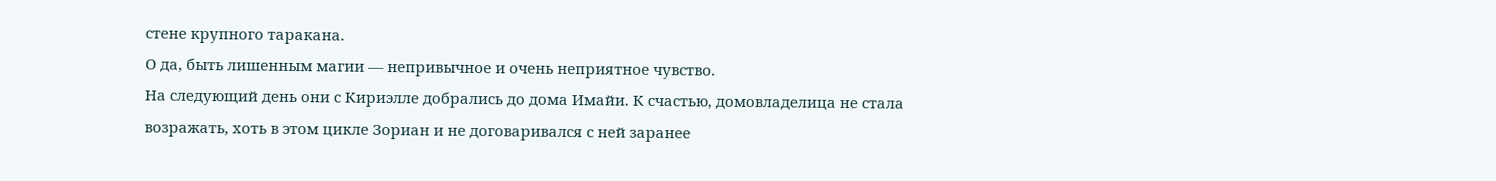стене крупного таракана.
О да, быть лишенным магии — непривычное и очень неприятное чувство.
На следующий день они с Кириэлле добрались до дома Имайи. К счастью, домовладелица не стала возражать, хоть в этом цикле Зориан и не договаривался с ней заранее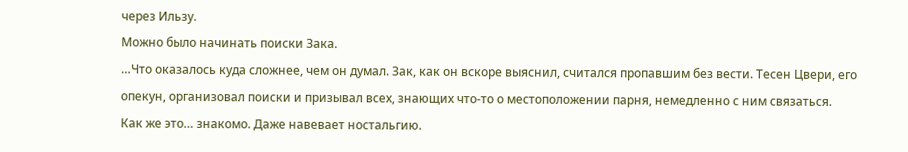через Ильзу.
Можно было начинать поиски Зака.
…Что оказалось куда сложнее, чем он думал. Зак, как он вскоре выяснил, считался пропавшим без вести. Тесен Цвери, его опекун, организовал поиски и призывал всех, знающих что-то о местоположении парня, немедленно с ним связаться.
Как же это… знакомо. Даже навевает ностальгию.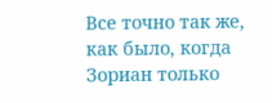Все точно так же, как было, когда Зориан только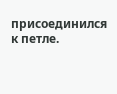присоединился к петле.